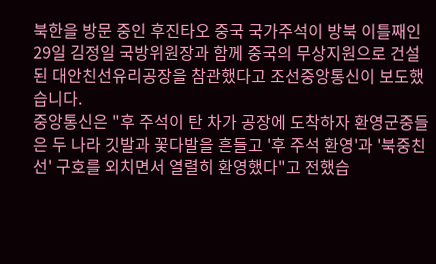북한을 방문 중인 후진타오 중국 국가주석이 방북 이틀째인 29일 김정일 국방위원장과 함께 중국의 무상지원으로 건설된 대안친선유리공장을 참관했다고 조선중앙통신이 보도했습니다.
중앙통신은 "후 주석이 탄 차가 공장에 도착하자 환영군중들은 두 나라 깃발과 꽃다발을 흔들고 '후 주석 환영'과 '북중친선' 구호를 외치면서 열렬히 환영했다"고 전했습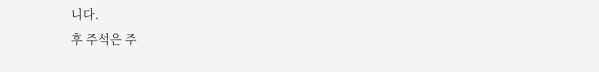니다.
후 주석은 주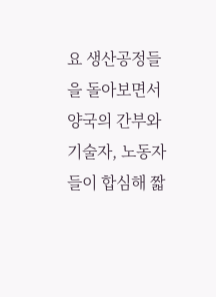요 생산공정들을 돌아보면서 양국의 간부와 기술자, 노동자들이 합심해 짧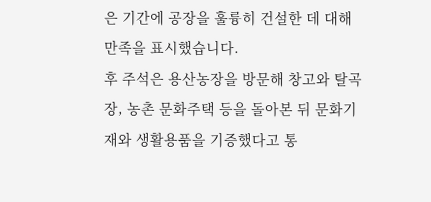은 기간에 공장을 훌륭히 건설한 데 대해 만족을 표시했습니다.
후 주석은 용산농장을 방문해 창고와 탈곡장, 농촌 문화주택 등을 돌아본 뒤 문화기재와 생활용품을 기증했다고 통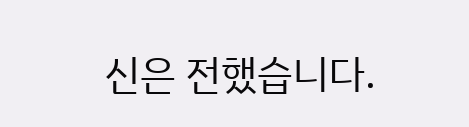신은 전했습니다.